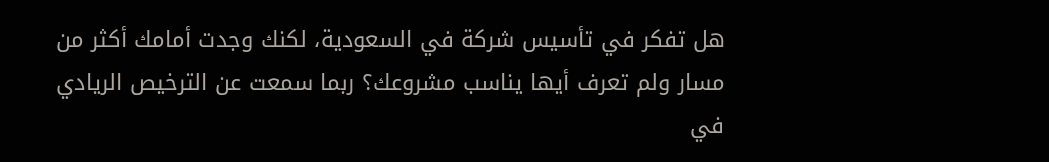هل تفكر في تأسيس شركة في السعودية، لكنك وجدت أمامك أكثر من مسار ولم تعرف أيها يناسب مشروعك؟ ربما سمعت عن الترخيص الريادي في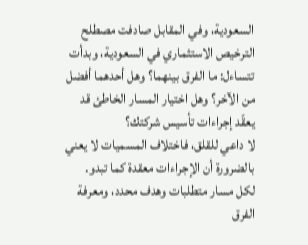السعودية، وفي المقابل صادفت مصطلح الترخيص الاستثماري في السعودية، وبدأت تتساءل: ما الفرق بينهما؟ وهل أحدهما أفضل من الآخر؟ وهل اختيار المسار الخاطئ قد يعقّد إجراءات تأسيس شركتك؟
لا داعي للقلق، فاختلاف المسميات لا يعني بالضرورة أن الإجراءات معقدة كما تبدو. لكل مسار متطلبات وهدف محدد، ومعرفة الفرق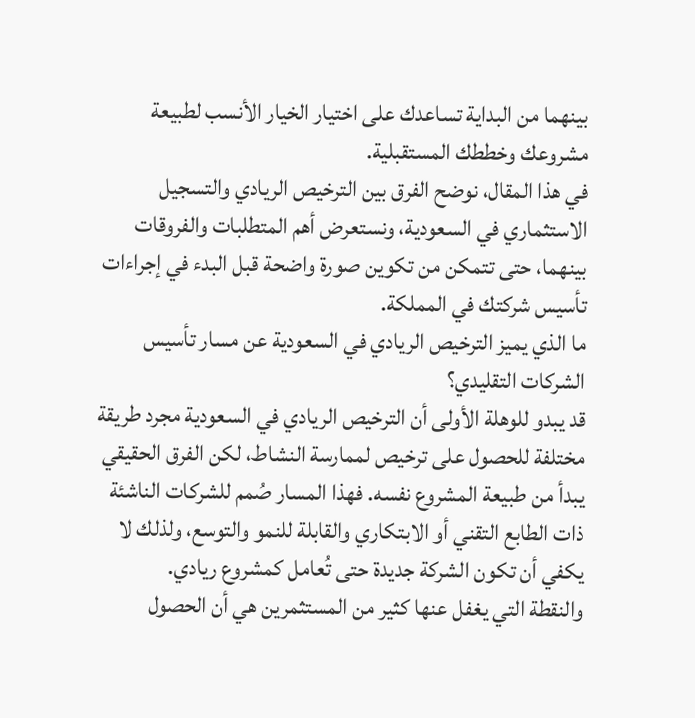بينهما من البداية تساعدك على اختيار الخيار الأنسب لطبيعة مشروعك وخططك المستقبلية.
في هذا المقال، نوضح الفرق بين الترخيص الريادي والتسجيل الاستثماري في السعودية، ونستعرض أهم المتطلبات والفروقات بينهما، حتى تتمكن من تكوين صورة واضحة قبل البدء في إجراءات تأسيس شركتك في المملكة.
ما الذي يميز الترخيص الريادي في السعودية عن مسار تأسيس الشركات التقليدي؟
قد يبدو للوهلة الأولى أن الترخيص الريادي في السعودية مجرد طريقة مختلفة للحصول على ترخيص لممارسة النشاط، لكن الفرق الحقيقي يبدأ من طبيعة المشروع نفسه. فهذا المسار صُمم للشركات الناشئة ذات الطابع التقني أو الابتكاري والقابلة للنمو والتوسع، ولذلك لا يكفي أن تكون الشركة جديدة حتى تُعامل كمشروع ريادي.
والنقطة التي يغفل عنها كثير من المستثمرين هي أن الحصول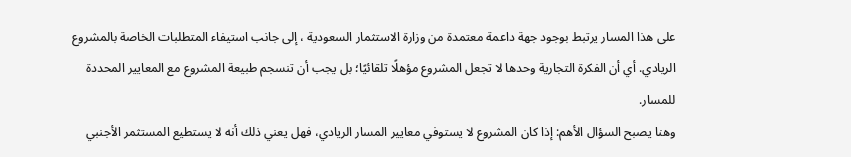على هذا المسار يرتبط بوجود جهة داعمة معتمدة من وزارة الاستثمار السعودية ، إلى جانب استيفاء المتطلبات الخاصة بالمشروع الريادي. أي أن الفكرة التجارية وحدها لا تجعل المشروع مؤهلًا تلقائيًا؛ بل يجب أن تنسجم طبيعة المشروع مع المعايير المحددة للمسار.
وهنا يصبح السؤال الأهم: إذا كان المشروع لا يستوفي معايير المسار الريادي، فهل يعني ذلك أنه لا يستطيع المستثمر الأجنبي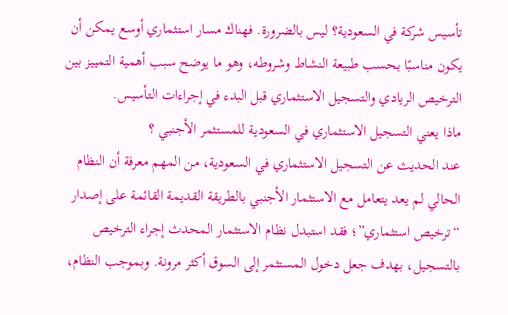تأسيس شركة في السعودية؟ ليس بالضرورة. فهناك مسار استثماري أوسع يمكن أن يكون مناسبًا بحسب طبيعة النشاط وشروطه، وهو ما يوضح سبب أهمية التمييز بين الترخيص الريادي والتسجيل الاستثماري قبل البدء في إجراءات التأسيس.
ماذا يعني التسجيل الاستثماري في السعودية للمستثمر الأجنبي ؟
عند الحديث عن التسجيل الاستثماري في السعودية، من المهم معرفة أن النظام الحالي لم يعد يتعامل مع الاستثمار الأجنبي بالطريقة القديمة القائمة على إصدار “ترخيص استثماري”؛ فقد استبدل نظام الاستثمار المحدث إجراء الترخيص بالتسجيل، بهدف جعل دخول المستثمر إلى السوق أكثر مرونة. وبموجب النظام،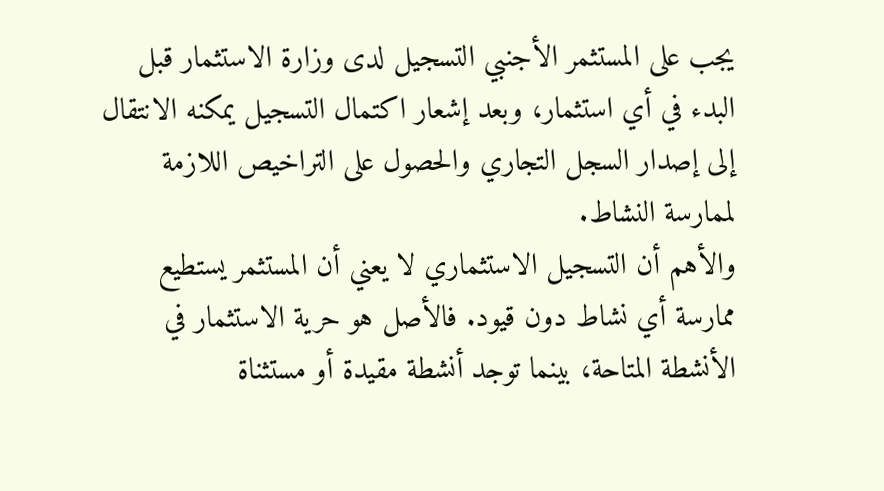يجب على المستثمر الأجنبي التسجيل لدى وزارة الاستثمار قبل البدء في أي استثمار، وبعد إشعار اكتمال التسجيل يمكنه الانتقال إلى إصدار السجل التجاري والحصول على التراخيص اللازمة لممارسة النشاط.
والأهم أن التسجيل الاستثماري لا يعني أن المستثمر يستطيع ممارسة أي نشاط دون قيود. فالأصل هو حرية الاستثمار في الأنشطة المتاحة، بينما توجد أنشطة مقيدة أو مستثناة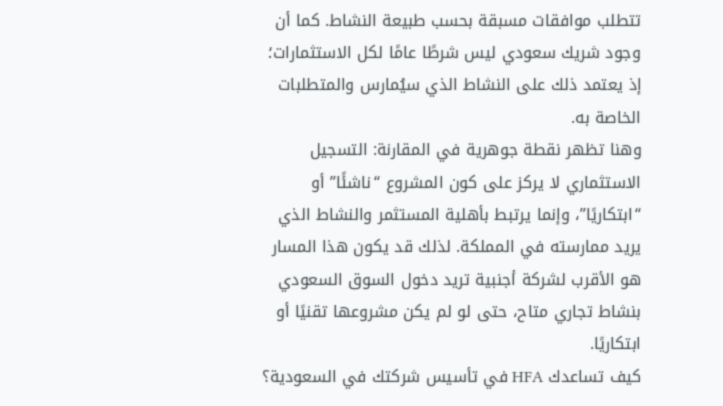تتطلب موافقات مسبقة بحسب طبيعة النشاط. كما أن وجود شريك سعودي ليس شرطًا عامًا لكل الاستثمارات؛ إذ يعتمد ذلك على النشاط الذي سيُمارس والمتطلبات الخاصة به.
وهنا تظهر نقطة جوهرية في المقارنة: التسجيل الاستثماري لا يركز على كون المشروع “ناشئًا” أو “ابتكاريًا”، وإنما يرتبط بأهلية المستثمر والنشاط الذي يريد ممارسته في المملكة. لذلك قد يكون هذا المسار هو الأقرب لشركة أجنبية تريد دخول السوق السعودي بنشاط تجاري متاح، حتى لو لم يكن مشروعها تقنيًا أو ابتكاريًا.
كيف تساعدك HFA في تأسيس شركتك في السعودية؟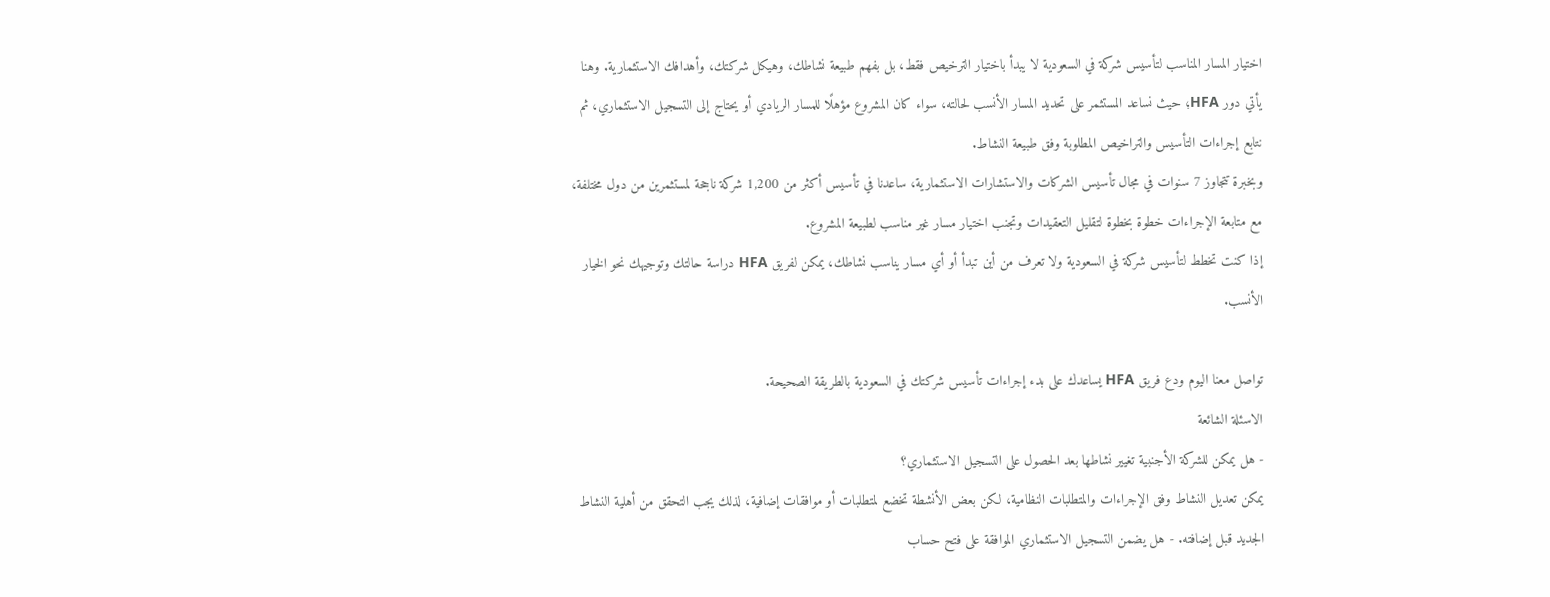اختيار المسار المناسب لتأسيس شركة في السعودية لا يبدأ باختيار الترخيص فقط، بل بفهم طبيعة نشاطك، وهيكل شركتك، وأهدافك الاستثمارية. وهنا يأتي دور HFA؛ حيث نساعد المستثمر على تحديد المسار الأنسب لحالته، سواء كان المشروع مؤهلًا للمسار الريادي أو يحتاج إلى التسجيل الاستثماري، ثم نتابع إجراءات التأسيس والتراخيص المطلوبة وفق طبيعة النشاط.
وبخبرة تتجاوز 7 سنوات في مجال تأسيس الشركات والاستشارات الاستثمارية، ساعدنا في تأسيس أكثر من 1,200 شركة ناجحة لمستثمرين من دول مختلفة، مع متابعة الإجراءات خطوة بخطوة لتقليل التعقيدات وتجنب اختيار مسار غير مناسب لطبيعة المشروع.
إذا كنت تخطط لتأسيس شركة في السعودية ولا تعرف من أين تبدأ أو أي مسار يناسب نشاطك، يمكن لفريق HFA دراسة حالتك وتوجيهك نحو الخيار الأنسب.

تواصل معنا اليوم ودع فريق HFA يساعدك على بدء إجراءات تأسيس شركتك في السعودية بالطريقة الصحيحة.
الاسئلة الشائعة
- هل يمكن للشركة الأجنبية تغيير نشاطها بعد الحصول على التسجيل الاستثماري؟
يمكن تعديل النشاط وفق الإجراءات والمتطلبات النظامية، لكن بعض الأنشطة تخضع لمتطلبات أو موافقات إضافية، لذلك يجب التحقق من أهلية النشاط الجديد قبل إضافته. - هل يضمن التسجيل الاستثماري الموافقة على فتح حساب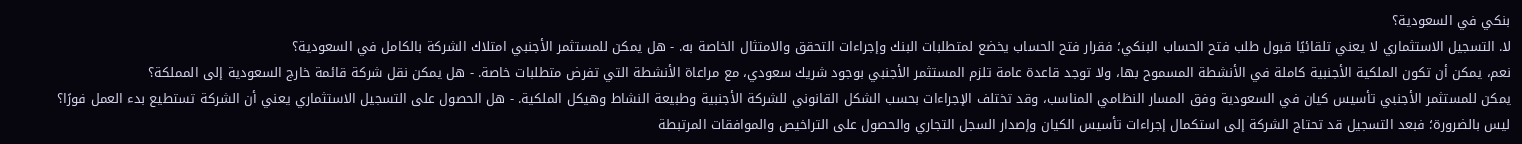بنكي في السعودية؟
لا. التسجيل الاستثماري لا يعني تلقائيًا قبول طلب فتح الحساب البنكي؛ فقرار فتح الحساب يخضع لمتطلبات البنك وإجراءات التحقق والامتثال الخاصة به. - هل يمكن للمستثمر الأجنبي امتلاك الشركة بالكامل في السعودية؟
نعم، يمكن أن تكون الملكية الأجنبية كاملة في الأنشطة المسموح بها، ولا توجد قاعدة عامة تلزم المستثمر الأجنبي بوجود شريك سعودي، مع مراعاة الأنشطة التي تفرض متطلبات خاصة. - هل يمكن نقل شركة قائمة خارج السعودية إلى المملكة؟
يمكن للمستثمر الأجنبي تأسيس كيان في السعودية وفق المسار النظامي المناسب، وقد تختلف الإجراءات بحسب الشكل القانوني للشركة الأجنبية وطبيعة النشاط وهيكل الملكية. - هل الحصول على التسجيل الاستثماري يعني أن الشركة تستطيع بدء العمل فورًا؟
ليس بالضرورة؛ فبعد التسجيل قد تحتاج الشركة إلى استكمال إجراءات تأسيس الكيان وإصدار السجل التجاري والحصول على التراخيص والموافقات المرتبطة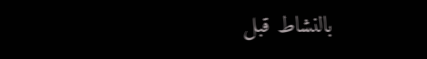بالنشاط قبل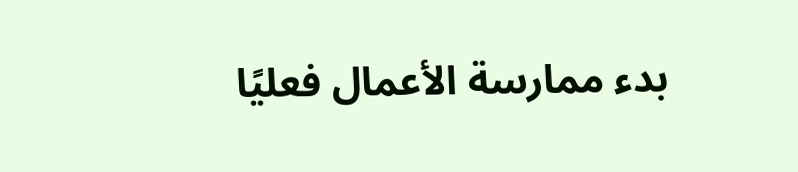بدء ممارسة الأعمال فعليًا